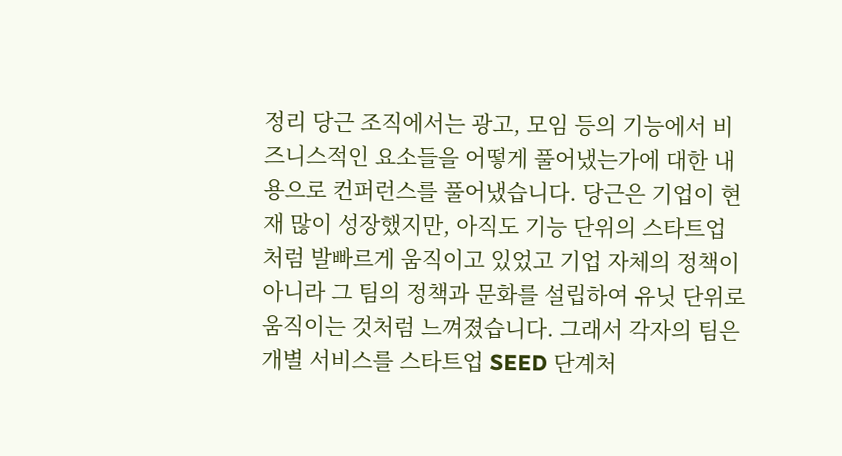정리 당근 조직에서는 광고, 모임 등의 기능에서 비즈니스적인 요소들을 어떻게 풀어냈는가에 대한 내용으로 컨퍼런스를 풀어냈습니다. 당근은 기업이 현재 많이 성장했지만, 아직도 기능 단위의 스타트업처럼 발빠르게 움직이고 있었고 기업 자체의 정책이 아니라 그 팀의 정책과 문화를 설립하여 유닛 단위로 움직이는 것처럼 느껴졌습니다. 그래서 각자의 팀은 개별 서비스를 스타트업 SEED 단계처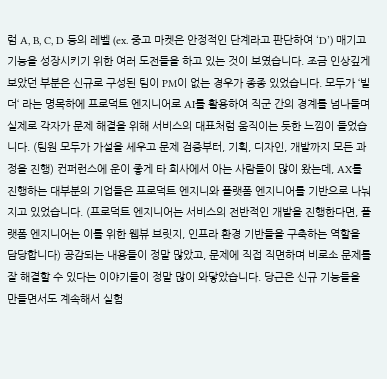럼 A, B, C, D 등의 레벨 (ex. 중고 마켓은 안정적인 단계라고 판단하여 ‘D’) 매기고 기능을 성장시키기 위한 여러 도전들을 하고 있는 것이 보였습니다. 조금 인상깊게 보았던 부분은 신규로 구성된 팀이 PM이 없는 경우가 종종 있었습니다. 모두가 ‘빌더‘ 라는 명목하에 프로덕트 엔지니어로 AI를 활용하여 직군 간의 경계를 넘나들며 실제로 각자가 문제 해결을 위해 서비스의 대표처럼 움직이는 듯한 느낌이 들었습니다. (팀원 모두가 가설을 세우고 문제 검증부터, 기획, 디자인, 개발까지 모든 과정을 진행) 컨퍼런스에 운이 좋게 타 회사에서 아는 사람들이 많이 왔는데, AX를 진행하는 대부분의 기업들은 프로덕트 엔지니와 플랫폼 엔지니어를 기반으로 나눠지고 있었습니다. (프로덕트 엔지니어는 서비스의 전반적인 개발을 진행한다면, 플랫폼 엔지니어는 이를 위한 웹뷰 브릿지, 인프라 환경 기반들을 구축하는 역할을 담당합니다) 공감되는 내용들이 정말 많았고, 문제에 직접 직면하며 비로소 문제를 잘 해결할 수 있다는 이야기들이 정말 많이 와닿았습니다. 당근은 신규 기능들을 만들면서도 계속해서 실험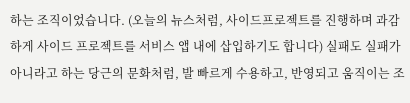하는 조직이었습니다. (오늘의 뉴스처럼, 사이드프로젝트를 진행하며 과감하게 사이드 프로젝트를 서비스 앱 내에 삽입하기도 합니다) 실패도 실패가 아니라고 하는 당근의 문화처럼, 발 빠르게 수용하고, 반영되고 움직이는 조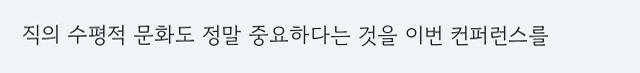직의 수평적 문화도 정말 중요하다는 것을 이번 컨퍼런스를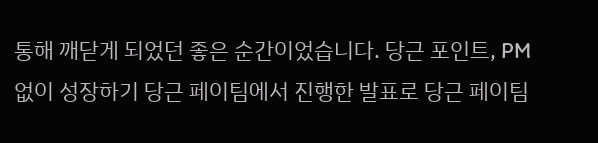통해 깨닫게 되었던 좋은 순간이었습니다. 당근 포인트, PM 없이 성장하기 당근 페이팀에서 진행한 발표로 당근 페이팀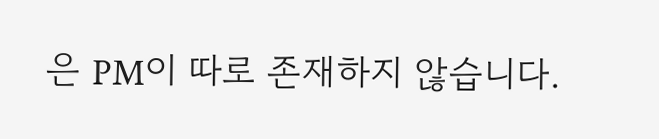은 PM이 따로 존재하지 않습니다.